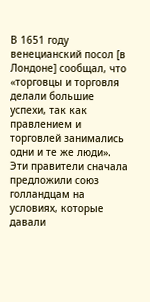В 1651 году венецианский посол [в Лондоне] сообщал, что «торговцы и торговля делали большие успехи, так как правлением и торговлей занимались одни и те же люди». Эти правители сначала предложили союз голландцам на условиях, которые давали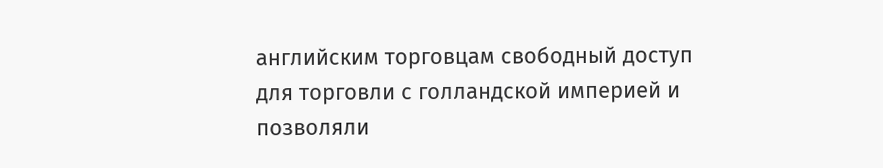английским торговцам свободный доступ для торговли с голландской империей и позволяли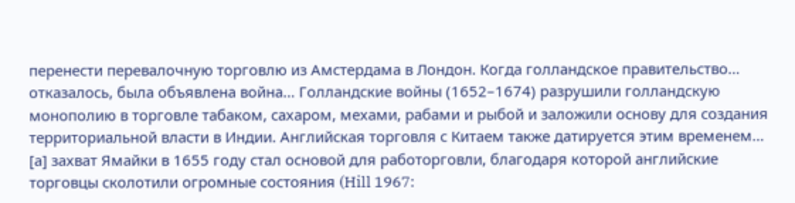перенести перевалочную торговлю из Амстердама в Лондон. Когда голландское правительство… отказалось, была объявлена война… Голландские войны (1652–1674) разрушили голландскую монополию в торговле табаком, сахаром, мехами, рабами и рыбой и заложили основу для создания территориальной власти в Индии. Английская торговля с Китаем также датируется этим временем… [а] захват Ямайки в 1655 году стал основой для работорговли, благодаря которой английские торговцы сколотили огромные состояния (Hill 1967: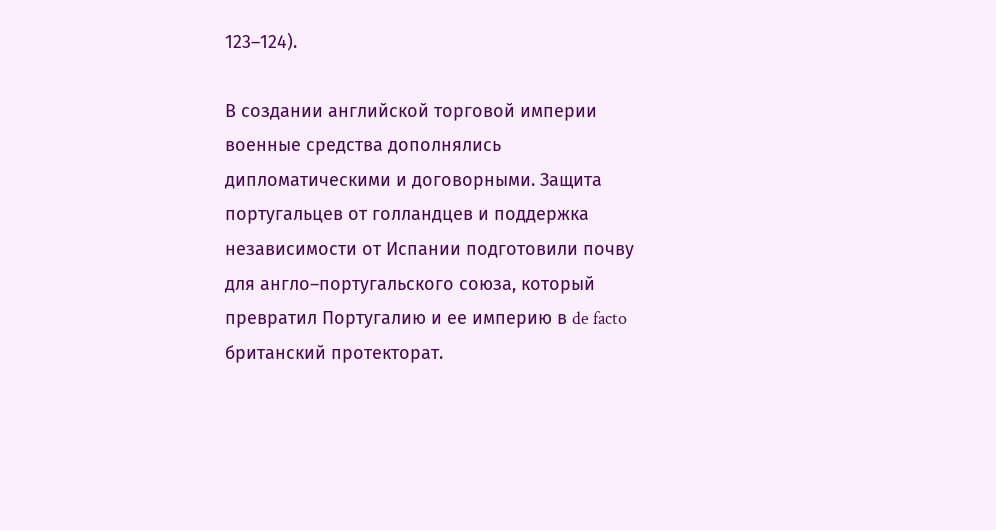123–124).

В создании английской торговой империи военные средства дополнялись дипломатическими и договорными. Защита португальцев от голландцев и поддержка независимости от Испании подготовили почву для англо–португальского союза, который превратил Португалию и ее империю в de facto британский протекторат.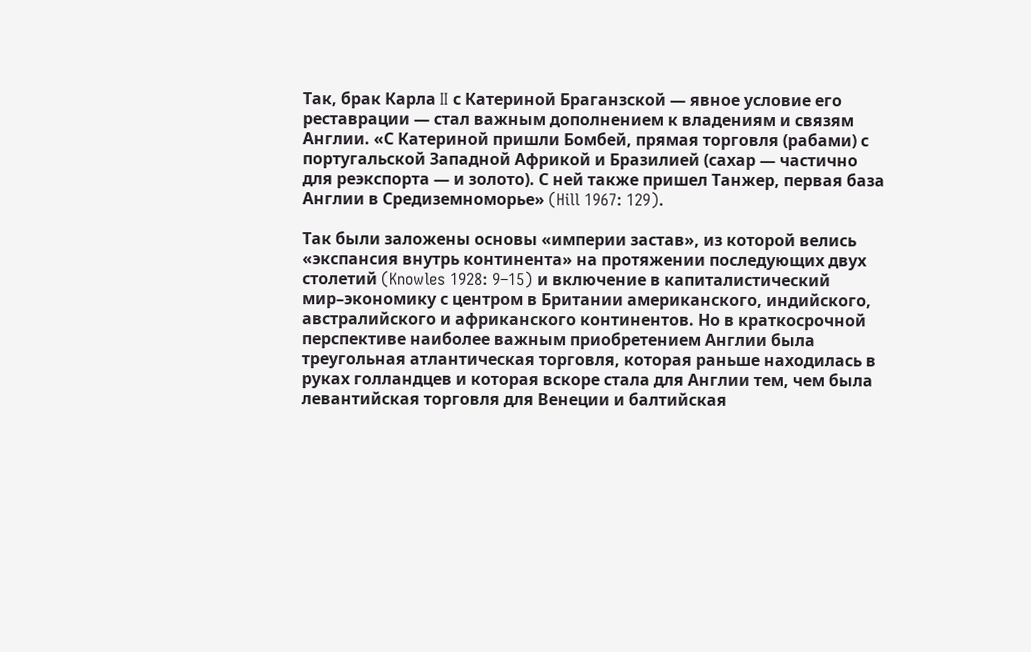Так, брак Карла II с Катериной Браганзской — явное условие его реставрации — стал важным дополнением к владениям и связям Англии. «С Катериной пришли Бомбей, прямая торговля (рабами) с португальской Западной Африкой и Бразилией (сахар — частично для реэкспорта — и золото). С ней также пришел Танжер, первая база Англии в Средиземноморье» (Hill 1967: 129).

Так были заложены основы «империи застав», из которой велись «экспансия внутрь континента» на протяжении последующих двух столетий (Knowles 1928: 9–15) и включение в капиталистический мир–экономику с центром в Британии американского, индийского, австралийского и африканского континентов. Но в краткосрочной перспективе наиболее важным приобретением Англии была треугольная атлантическая торговля, которая раньше находилась в руках голландцев и которая вскоре стала для Англии тем, чем была левантийская торговля для Венеции и балтийская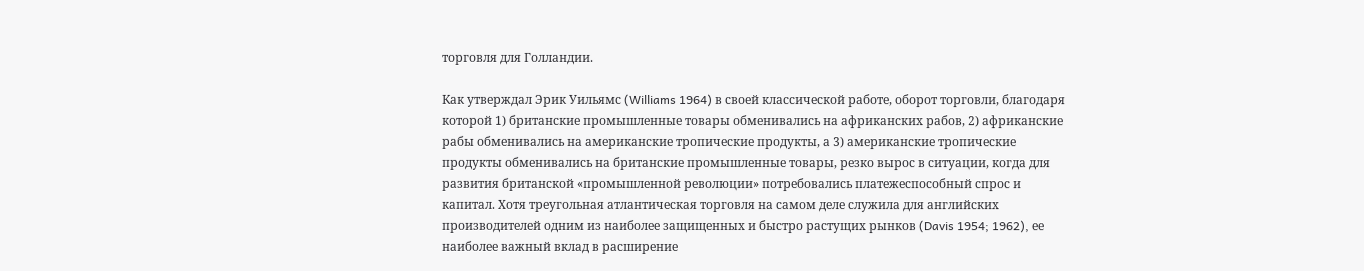торговля для Голландии.

Как утверждал Эрик Уильямс (Williams 1964) в своей классической работе, оборот торговли, благодаря которой 1) британские промышленные товары обменивались на африканских рабов, 2) африканские рабы обменивались на американские тропические продукты, а 3) американские тропические продукты обменивались на британские промышленные товары, резко вырос в ситуации, когда для развития британской «промышленной революции» потребовались платежеспособный спрос и капитал. Хотя треугольная атлантическая торговля на самом деле служила для английских производителей одним из наиболее защищенных и быстро растущих рынков (Davis 1954; 1962), ее наиболее важный вклад в расширение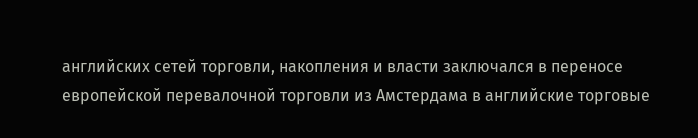английских сетей торговли, накопления и власти заключался в переносе европейской перевалочной торговли из Амстердама в английские торговые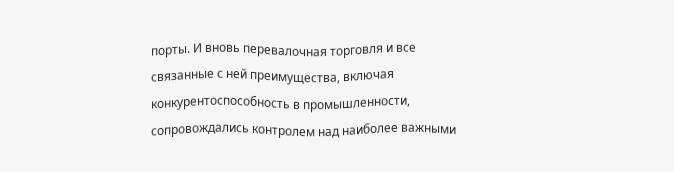порты. И вновь перевалочная торговля и все связанные с ней преимущества, включая конкурентоспособность в промышленности, сопровождались контролем над наиболее важными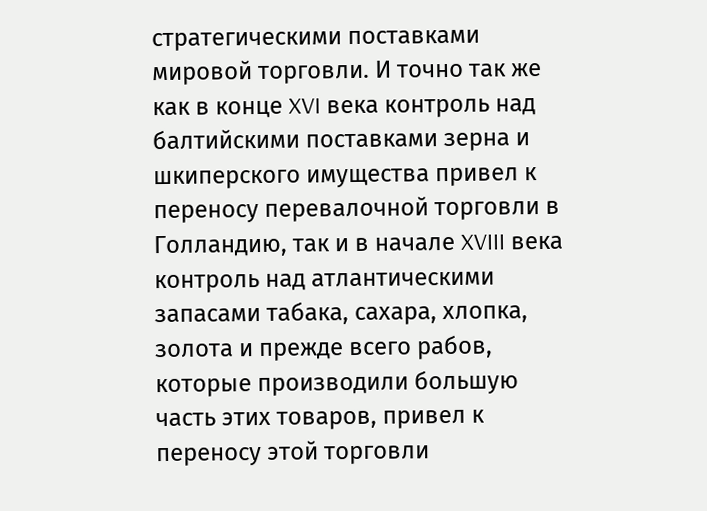стратегическими поставками мировой торговли. И точно так же как в конце XVI века контроль над балтийскими поставками зерна и шкиперского имущества привел к переносу перевалочной торговли в Голландию, так и в начале XVIII века контроль над атлантическими запасами табака, сахара, хлопка, золота и прежде всего рабов, которые производили бoльшую часть этих товаров, привел к переносу этой торговли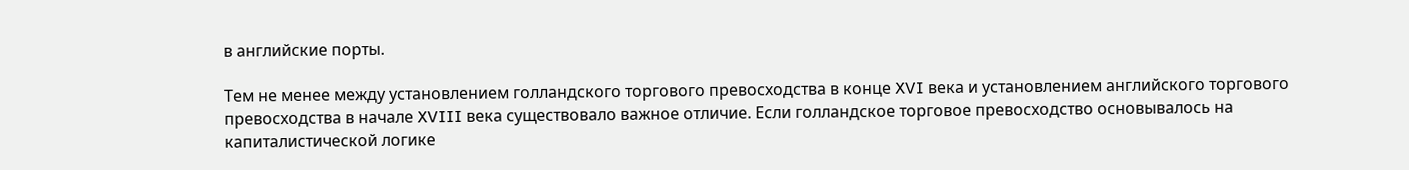в английские порты.

Тем не менее между установлением голландского торгового превосходства в конце XVI века и установлением английского торгового превосходства в начале XVIII века существовало важное отличие. Если голландское торговое превосходство основывалось на капиталистической логике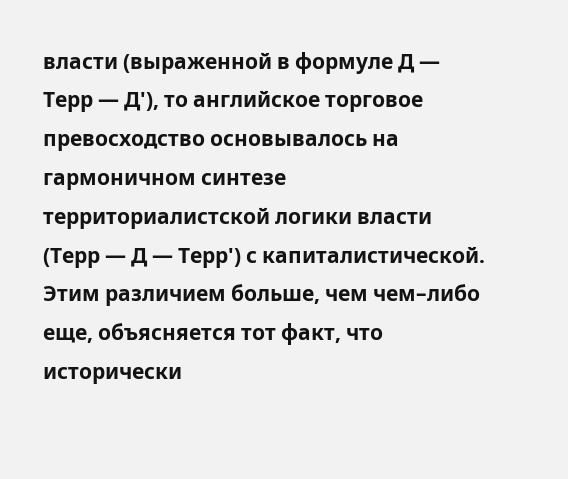власти (выраженной в формуле Д — Терр — Д'), то английское торговое превосходство основывалось на гармоничном синтезе территориалистской логики власти (Терр — Д — Терр') с капиталистической. Этим различием больше, чем чем–либо еще, объясняется тот факт, что исторически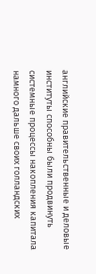английские правительственные и деловые институты способны были продвинуть системные процессы накопления капитала намного дальше своих голландских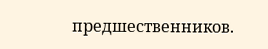предшественников.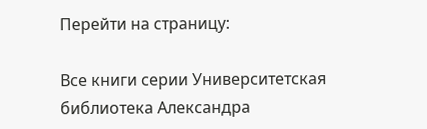Перейти на страницу:

Все книги серии Университетская библиотека Александра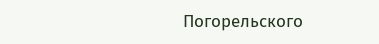Погорельского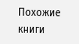Похожие книги